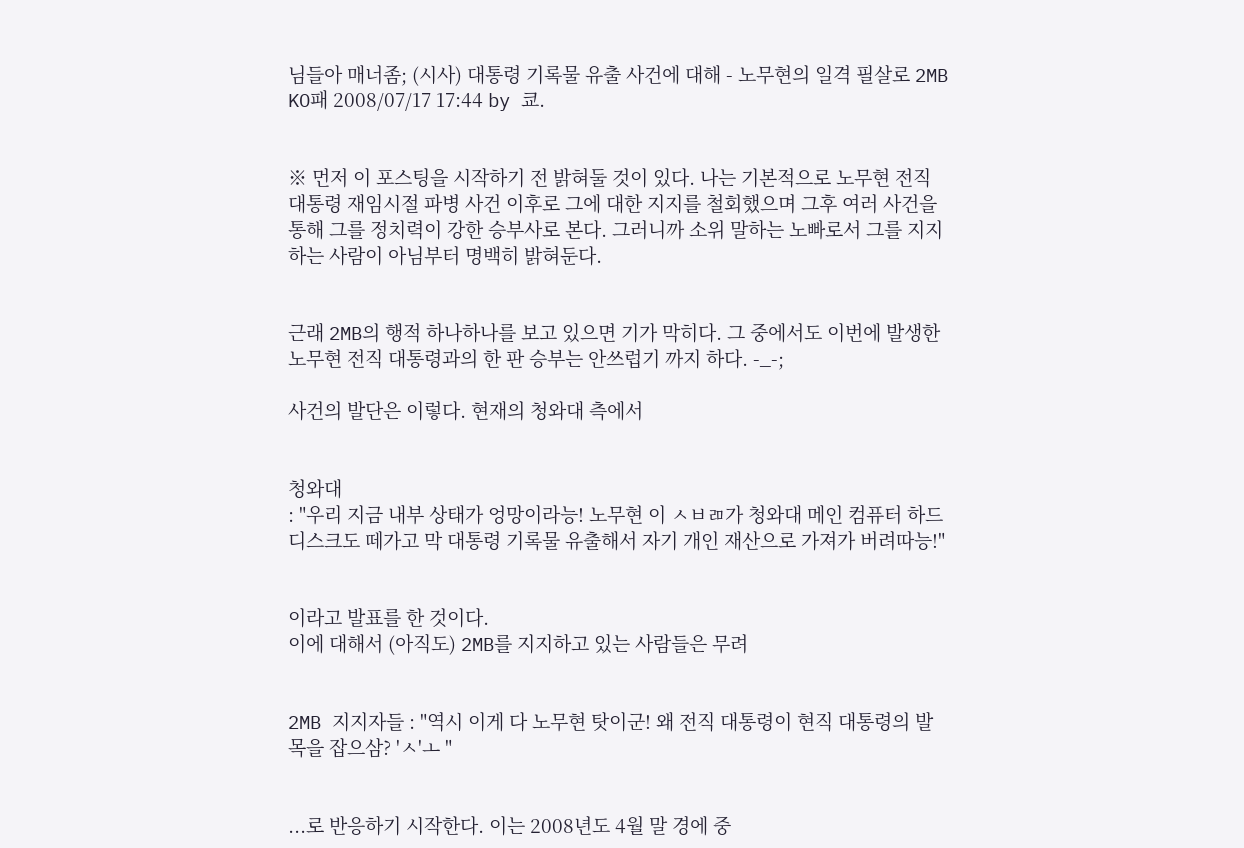님들아 매너좀; (시사) 대통령 기록물 유출 사건에 대해 - 노무현의 일격 필살로 2MB KO패 2008/07/17 17:44 by 쿄.


※ 먼저 이 포스팅을 시작하기 전 밝혀둘 것이 있다. 나는 기본적으로 노무현 전직 대통령 재임시절 파병 사건 이후로 그에 대한 지지를 철회했으며 그후 여러 사건을 통해 그를 정치력이 강한 승부사로 본다. 그러니까 소위 말하는 노빠로서 그를 지지하는 사람이 아님부터 명백히 밝혀둔다.


근래 2MB의 행적 하나하나를 보고 있으면 기가 막히다. 그 중에서도 이번에 발생한 노무현 전직 대통령과의 한 판 승부는 안쓰럽기 까지 하다. -_-;

사건의 발단은 이렇다. 현재의 청와대 측에서


청와대
: "우리 지금 내부 상태가 엉망이라능! 노무현 이 ㅅㅂㄻ가 청와대 메인 컴퓨터 하드 디스크도 떼가고 막 대통령 기록물 유출해서 자기 개인 재산으로 가져가 버려따능!"


이라고 발표를 한 것이다.
이에 대해서 (아직도) 2MB를 지지하고 있는 사람들은 무려


2MB 지지자들 : "역시 이게 다 노무현 탓이군! 왜 전직 대통령이 현직 대통령의 발목을 잡으삼? 'ㅅ'ㅗ "


...로 반응하기 시작한다. 이는 2008년도 4월 말 경에 중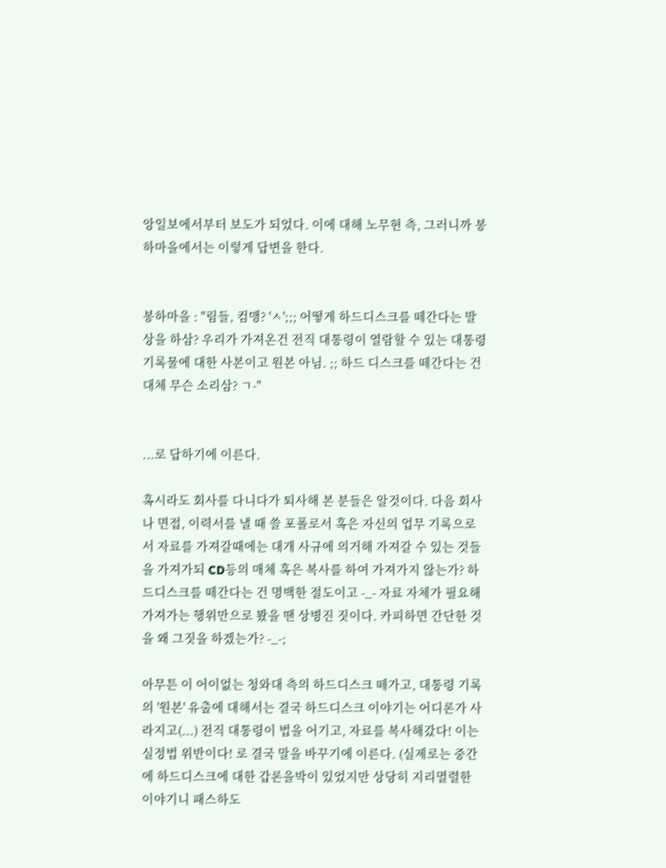앙일보에서부터 보도가 되었다. 이에 대해 노무현 측, 그러니까 봉하마을에서는 이렇게 답변을 한다.


봉하마을 : "림들, 컴맹? 'ㅅ';;; 어떻게 하드디스크를 떼간다는 발상을 하삼? 우리가 가져온건 전직 대통령이 열람할 수 있는 대통령 기록물에 대한 사본이고 원본 아님. ;; 하드 디스크를 떼간다는 건 대체 무슨 소리삼? ㄱ-"


...로 답하기에 이른다.

혹시라도 회사를 다니다가 퇴사해 본 분들은 알것이다. 다음 회사나 면접, 이력서를 낼 때 쓸 포폴로서 혹은 자신의 업무 기록으로서 자료를 가져갈때에는 대개 사규에 의거해 가져갈 수 있는 것들을 가져가되 CD등의 매체 혹은 복사를 하여 가져가지 않는가? 하드디스크를 떼간다는 건 명백한 절도이고 -_- 자료 자체가 필요해 가져가는 행위만으로 봤을 땐 상병진 짓이다. 카피하면 간단한 것을 왜 그짓을 하겠는가? -_-;

아무튼 이 어이없는 청와대 측의 하드디스크 떼가고, 대통령 기록의 '원본' 유출에 대해서는 결국 하드디스크 이야기는 어디론가 사라지고(...) 전직 대통령이 법을 어기고, 자료를 복사해갔다! 이는 실정법 위반이다! 로 결국 말을 바꾸기에 이른다. (실제로는 중간에 하드디스크에 대한 갑론을박이 있었지만 상당히 지리멸렬한 이야기니 패스하도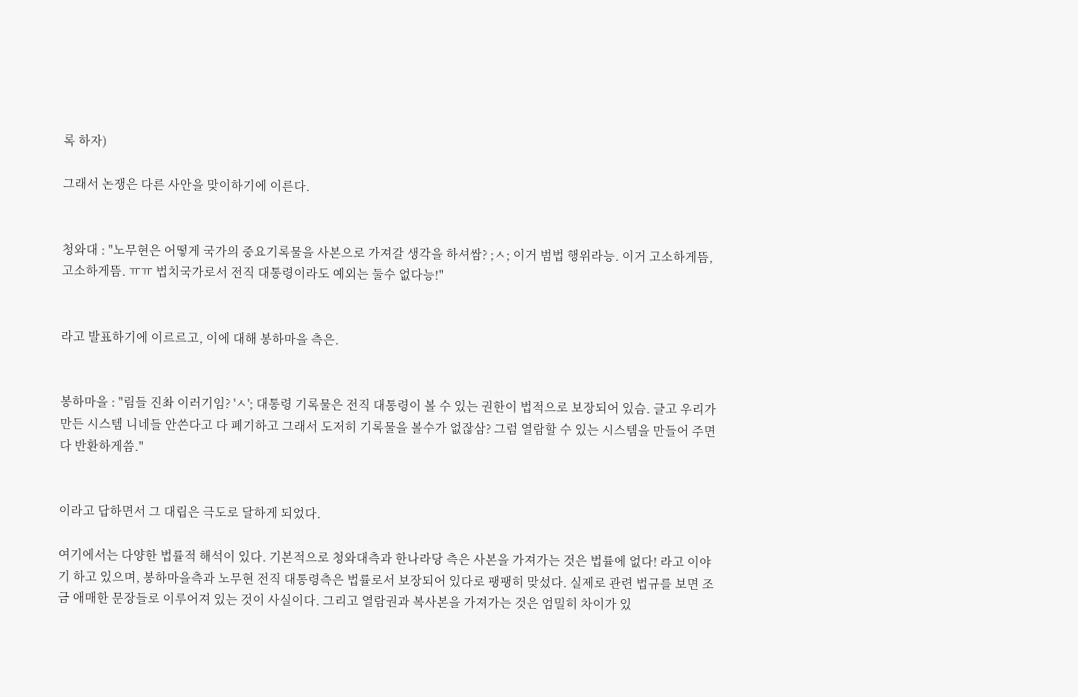록 하자)

그래서 논쟁은 다른 사안을 맞이하기에 이른다.


청와대 : "노무현은 어떻게 국가의 중요기록물을 사본으로 가져갈 생각을 하셔쌈? ;ㅅ; 이거 범법 행위라능. 이거 고소하게뜸, 고소하게뜸. ㅠㅠ 법치국가로서 전직 대통령이라도 예외는 둘수 없다능!"


라고 발표하기에 이르르고, 이에 대해 봉하마을 측은.


봉하마을 : "림들 진촤 이러기임? 'ㅅ'; 대통령 기록물은 전직 대통령이 볼 수 있는 권한이 법적으로 보장되어 있슴. 글고 우리가 만든 시스템 니네들 안쓴다고 다 폐기하고 그래서 도저히 기록물을 볼수가 없잖삼? 그럼 열람할 수 있는 시스템을 만들어 주면 다 반환하게씀."


이라고 답하면서 그 대립은 극도로 달하게 되었다.

여기에서는 다양한 법률적 해석이 있다. 기본적으로 청와대측과 한나라당 측은 사본을 가져가는 것은 법률에 없다! 라고 이야기 하고 있으며, 봉하마을측과 노무현 전직 대통령측은 법률로서 보장되어 있다로 팽팽히 맞섰다. 실제로 관련 법규를 보면 조금 애매한 문장들로 이루어져 있는 것이 사실이다. 그리고 열람권과 복사본을 가져가는 것은 엄밀히 차이가 있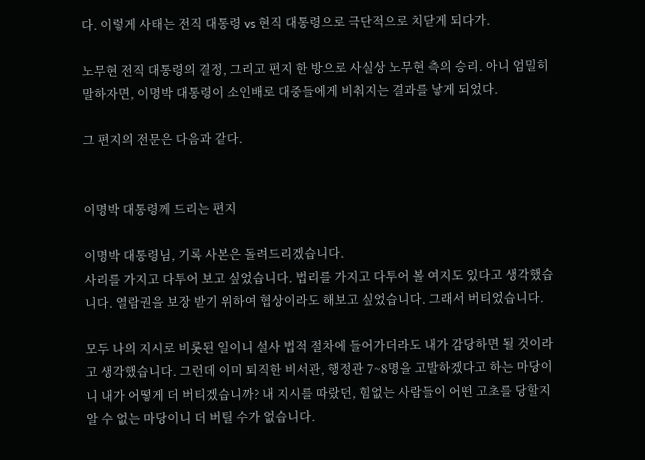다. 이렇게 사태는 전직 대통령 vs 현직 대통령으로 극단적으로 치닫게 되다가.

노무현 전직 대통령의 결정, 그리고 편지 한 방으로 사실상 노무현 측의 승리. 아니 엄밀히 말하자면, 이명박 대통령이 소인배로 대중들에게 비춰지는 결과를 낳게 되었다.

그 편지의 전문은 다음과 같다.


이명박 대통령께 드리는 편지

이명박 대통령님, 기록 사본은 돌려드리겠습니다.
사리를 가지고 다투어 보고 싶었습니다. 법리를 가지고 다투어 볼 여지도 있다고 생각했습니다. 열람권을 보장 받기 위하여 협상이라도 해보고 싶었습니다. 그래서 버티었습니다.

모두 나의 지시로 비롯된 일이니 설사 법적 절차에 들어가더라도 내가 감당하면 될 것이라고 생각했습니다. 그런데 이미 퇴직한 비서관, 행정관 7~8명을 고발하겠다고 하는 마당이니 내가 어떻게 더 버티겠습니까? 내 지시를 따랐던, 힘없는 사람들이 어떤 고초를 당할지 알 수 없는 마당이니 더 버틸 수가 없습니다.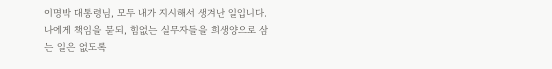이명박 대통령님, 모두 내가 지시해서 생겨난 일입니다. 나에게 책임을 묻되, 힘없는 실무자들을 희생양으로 삼는 일은 없도록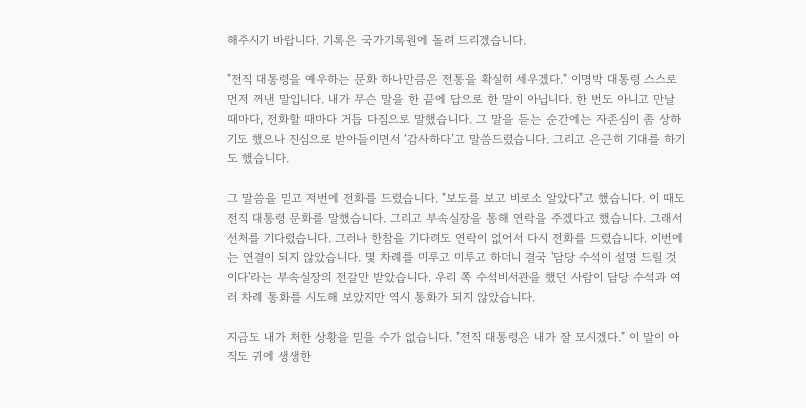해주시기 바랍니다. 기록은 국가기록원에 돌려 드리겠습니다.

"전직 대통령을 예우하는 문화 하나만큼은 전통을 확실히 세우겠다." 이명박 대통령 스스로 먼저 꺼낸 말입니다. 내가 무슨 말을 한 끝에 답으로 한 말이 아닙니다. 한 번도 아니고 만날 때마다, 전화할 때마다 거듭 다짐으로 말했습니다. 그 말을 듣는 순간에는 자존심이 좀 상하기도 했으나 진심으로 받아들이면서 ‘감사하다’고 말씀드렸습니다. 그리고 은근히 기대를 하기도 했습니다.

그 말씀을 믿고 저번에 전화를 드렸습니다. "보도를 보고 비로소 알았다"고 했습니다. 이 때도 전직 대통령 문화를 말했습니다. 그리고 부속실장을 통해 연락을 주겠다고 했습니다. 그래서 선처를 기다렸습니다. 그러나 한참을 기다려도 연락이 없어서 다시 전화를 드렸습니다. 이번에는 연결이 되지 않았습니다. 몇 차례를 미루고 미루고 하더니 결국 '담당 수석이 설명 드릴 것이다'라는 부속실장의 전갈만 받았습니다. 우리 쪽 수석비서관을 했던 사람이 담당 수석과 여러 차례 통화를 시도해 보았지만 역시 통화가 되지 않았습니다.

지금도 내가 처한 상황을 믿을 수가 없습니다. "전직 대통령은 내가 잘 모시겠다." 이 말이 아직도 귀에 생생한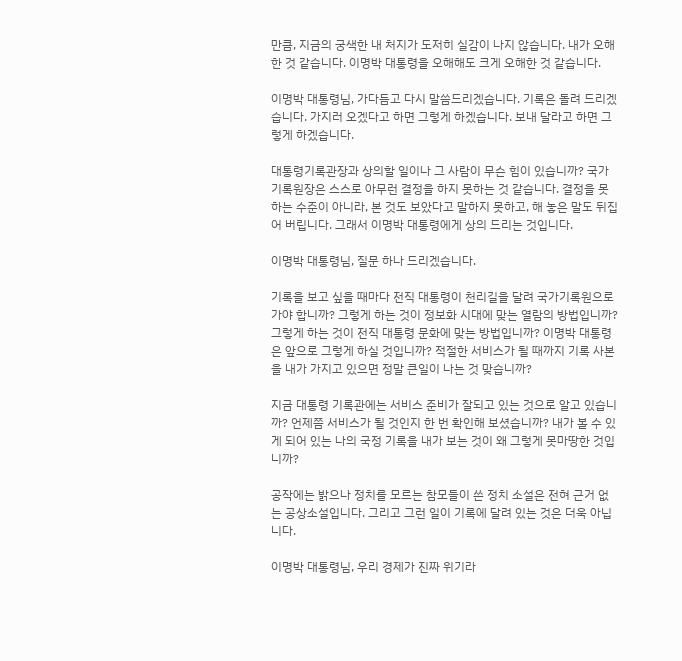만큼, 지금의 궁색한 내 처지가 도저히 실감이 나지 않습니다. 내가 오해한 것 같습니다. 이명박 대통령을 오해해도 크게 오해한 것 같습니다.

이명박 대통령님, 가다듬고 다시 말씀드리겠습니다. 기록은 돌려 드리겠습니다. 가지러 오겠다고 하면 그렇게 하겠습니다. 보내 달라고 하면 그렇게 하겠습니다.

대통령기록관장과 상의할 일이나 그 사람이 무슨 힘이 있습니까? 국가기록원장은 스스로 아무런 결정을 하지 못하는 것 같습니다. 결정을 못하는 수준이 아니라, 본 것도 보았다고 말하지 못하고, 해 놓은 말도 뒤집어 버립니다. 그래서 이명박 대통령에게 상의 드리는 것입니다.

이명박 대통령님, 질문 하나 드리겠습니다.

기록을 보고 싶을 때마다 전직 대통령이 천리길을 달려 국가기록원으로 가야 합니까? 그렇게 하는 것이 정보화 시대에 맞는 열람의 방법입니까? 그렇게 하는 것이 전직 대통령 문화에 맞는 방법입니까? 이명박 대통령은 앞으로 그렇게 하실 것입니까? 적절한 서비스가 될 때까지 기록 사본을 내가 가지고 있으면 정말 큰일이 나는 것 맞습니까?

지금 대통령 기록관에는 서비스 준비가 잘되고 있는 것으로 알고 있습니까? 언제쯤 서비스가 될 것인지 한 번 확인해 보셨습니까? 내가 볼 수 있게 되어 있는 나의 국정 기록을 내가 보는 것이 왜 그렇게 못마땅한 것입니까?

공작에는 밝으나 정치를 모르는 참모들이 쓴 정치 소설은 전혀 근거 없는 공상소설입니다. 그리고 그런 일이 기록에 달려 있는 것은 더욱 아닙니다.

이명박 대통령님, 우리 경제가 진짜 위기라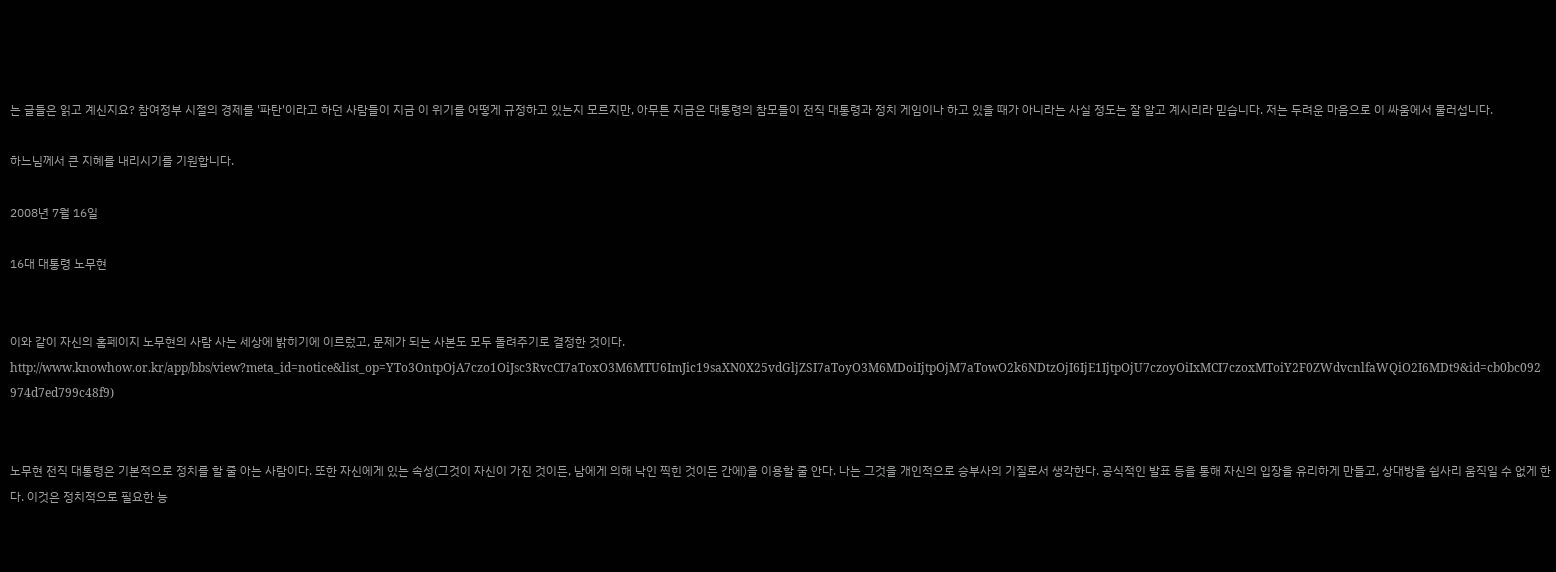는 글들은 읽고 계신지요? 참여정부 시절의 경제를 '파탄'이라고 하던 사람들이 지금 이 위기를 어떻게 규정하고 있는지 모르지만, 아무튼 지금은 대통령의 참모들이 전직 대통령과 정치 게임이나 하고 있을 때가 아니라는 사실 정도는 잘 알고 계시리라 믿습니다. 저는 두려운 마음으로 이 싸움에서 물러섭니다.

하느님께서 큰 지혜를 내리시기를 기원합니다.

2008년 7월 16일

16대 대통령 노무현


이와 같이 자신의 홈페이지 노무현의 사람 사는 세상에 밝히기에 이르렀고, 문제가 되는 사본도 모두 돌려주기로 결정한 것이다.
http://www.knowhow.or.kr/app/bbs/view?meta_id=notice&list_op=YTo3OntpOjA7czo1OiJsc3RvcCI7aToxO3M6MTU6ImJic19saXN0X25vdGljZSI7aToyO3M6MDoiIjtpOjM7aTowO2k6NDtzOjI6IjE1IjtpOjU7czoyOiIxMCI7czoxMToiY2F0ZWdvcnlfaWQiO2I6MDt9&id=cb0bc092974d7ed799c48f9)


노무현 전직 대통령은 기본적으로 정치를 할 줄 아는 사람이다. 또한 자신에게 있는 속성(그것이 자신이 가진 것이든, 남에게 의해 낙인 찍힌 것이든 간에)을 이용할 줄 안다. 나는 그것을 개인적으로 승부사의 기질로서 생각한다. 공식적인 발표 등을 통해 자신의 입장을 유리하게 만들고, 상대방을 쉽사리 움직일 수 없게 한다. 이것은 정치적으로 필요한 능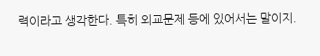력이라고 생각한다. 특히 외교문제 등에 있어서는 말이지.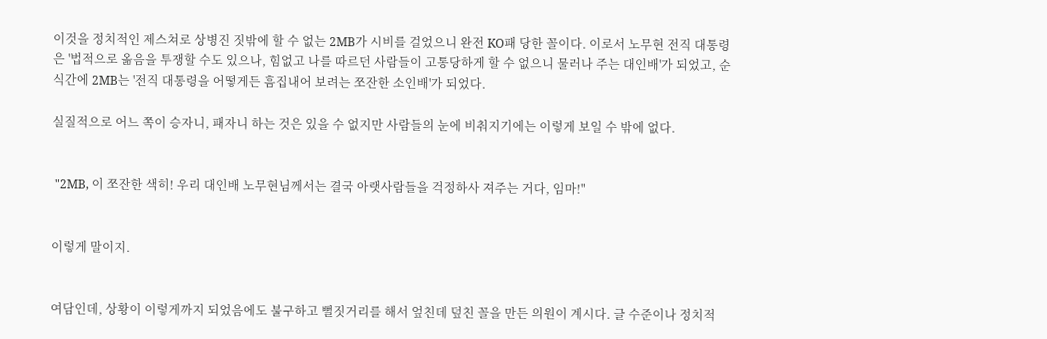이것을 정치적인 제스쳐로 상병진 짓밖에 할 수 없는 2MB가 시비를 걸었으니 완전 KO패 당한 꼴이다. 이로서 노무현 전직 대통령은 '법적으로 옮음을 투쟁할 수도 있으나, 힘없고 나를 따르던 사람들이 고통당하게 할 수 없으니 물러나 주는 대인배'가 되었고, 순식간에 2MB는 '전직 대통령을 어떻게든 흠집내어 보려는 쪼잔한 소인배'가 되었다.

실질적으로 어느 쪽이 승자니, 패자니 하는 것은 있을 수 없지만 사람들의 눈에 비춰지기에는 이렇게 보일 수 밖에 없다.


 "2MB, 이 쪼잔한 색히! 우리 대인배 노무현님께서는 결국 아랫사람들을 걱정하사 져주는 거다, 임마!"


이렇게 말이지.


여담인데, 상황이 이렇게까지 되었음에도 불구하고 뻘짓거리를 해서 엎친데 덮친 꼴을 만든 의원이 계시다. 글 수준이나 정치적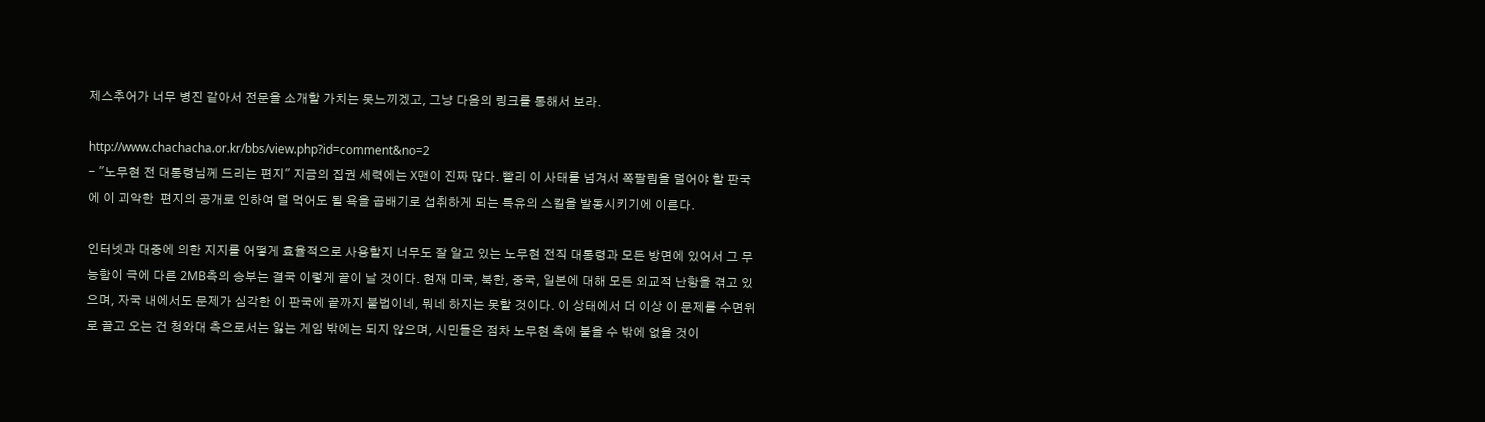제스추어가 너무 병진 같아서 전문을 소개할 가치는 못느끼겠고, 그냥 다음의 링크를 통해서 보라.

http://www.chachacha.or.kr/bbs/view.php?id=comment&no=2
- "노무현 전 대통령님께 드리는 편지" 지금의 집권 세력에는 X맨이 진짜 많다. 빨리 이 사태를 넘겨서 쪽팔림을 덜어야 할 판국에 이 괴악한  편지의 공개로 인하여 덜 먹어도 될 욕을 곱배기로 섭취하게 되는 특유의 스킬을 발동시키기에 이른다.

인터넷과 대중에 의한 지지를 어떻게 효율적으로 사용할지 너무도 잘 알고 있는 노무현 전직 대통령과 모든 방면에 있어서 그 무능함이 극에 다른 2MB측의 승부는 결국 이렇게 끝이 날 것이다. 현재 미국, 북한, 중국, 일본에 대해 모든 외교적 난항을 겪고 있으며, 자국 내에서도 문제가 심각한 이 판국에 끝까지 불법이네, 뭐네 하지는 못할 것이다. 이 상태에서 더 이상 이 문제를 수면위로 끌고 오는 건 청와대 측으로서는 잃는 게임 밖에는 되지 않으며, 시민들은 점차 노무현 측에 붙을 수 밖에 없을 것이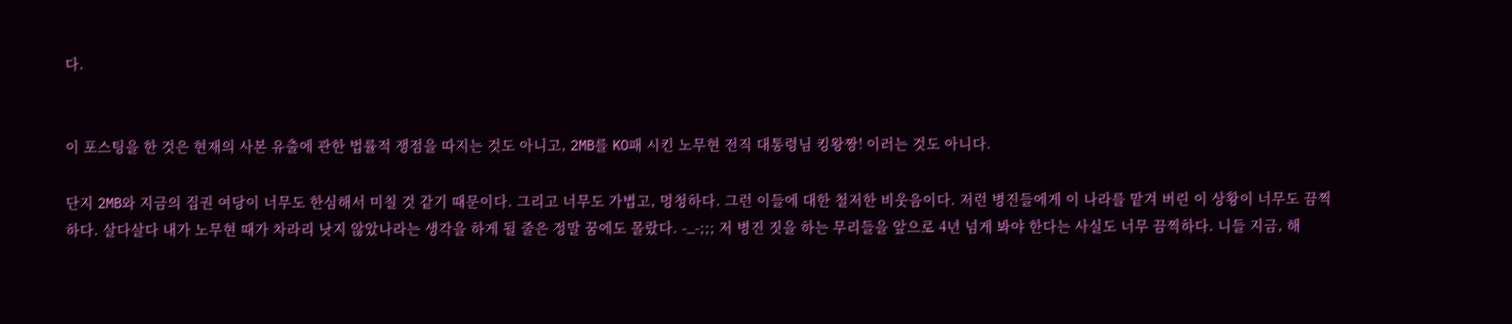다.


이 포스팅을 한 것은 현재의 사본 유출에 관한 법률적 쟁점을 따지는 것도 아니고, 2MB를 KO패 시킨 노무현 전직 대통령님 킹왕짱! 이러는 것도 아니다.

단지 2MB와 지금의 집권 여당이 너무도 한심해서 미칠 것 같기 때문이다. 그리고 너무도 가볍고, 멍청하다. 그런 이들에 대한 철저한 비웃음이다. 저런 병진들에게 이 나라를 맡겨 버린 이 상황이 너무도 끔찍하다. 살다살다 내가 노무현 때가 차라리 낫지 않았나라는 생각을 하게 될 줄은 정말 꿈에도 몰랐다. -_-;;; 저 병진 짓을 하는 무리들을 앞으로 4년 넘게 봐야 한다는 사실도 너무 끔찍하다. 니들 지금, 해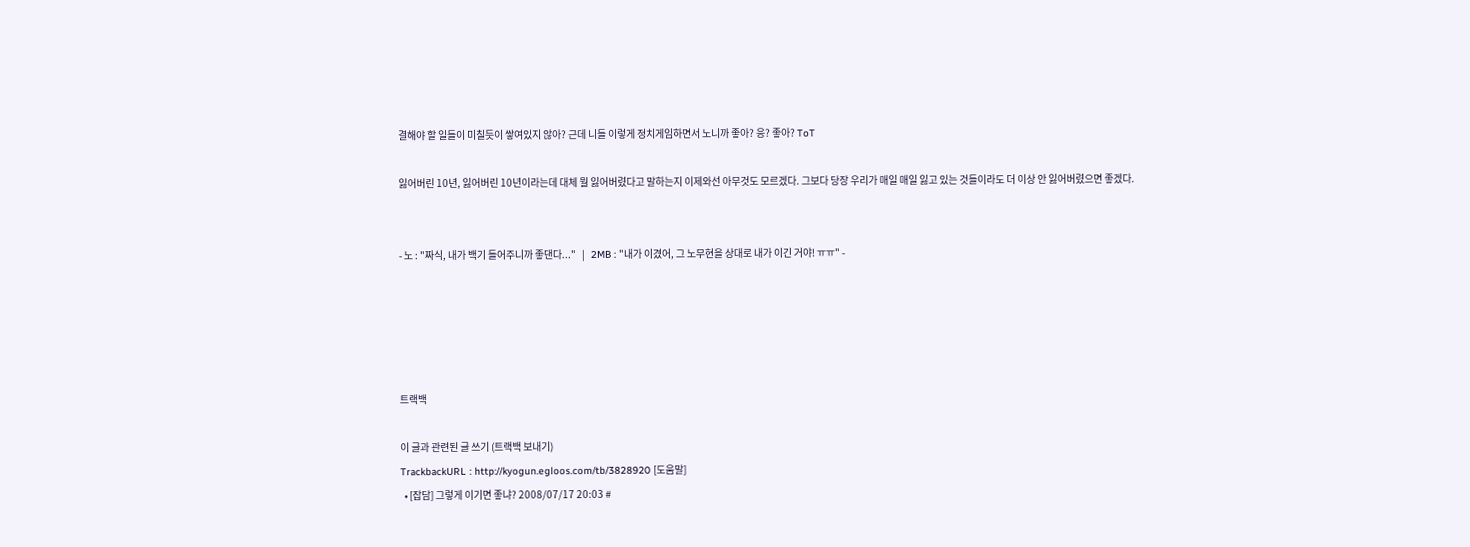결해야 할 일들이 미칠듯이 쌓여있지 않아? 근데 니들 이렇게 정치게임하면서 노니까 좋아? 응? 좋아? ToT

잃어버린 10년, 잃어버린 10년이라는데 대체 뭘 잃어버렸다고 말하는지 이제와선 아무것도 모르겠다. 그보다 당장 우리가 매일 매일 잃고 있는 것들이라도 더 이상 안 잃어버렸으면 좋겠다.


- 노 : "짜식, 내가 백기 들어주니까 좋댄다..."   |   2MB : "내가 이겼어, 그 노무현을 상대로 내가 이긴 거야! ㅠㅠ" -





트랙백

이 글과 관련된 글 쓰기 (트랙백 보내기)
TrackbackURL : http://kyogun.egloos.com/tb/3828920 [도움말]
  • [잡담] 그렇게 이기면 좋냐? 2008/07/17 20:03 #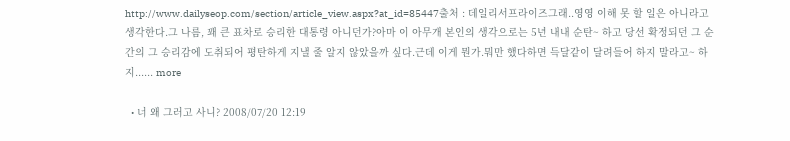http://www.dailyseop.com/section/article_view.aspx?at_id=85447출처 : 데일리서프라이즈그래..영영 이해 못 할 일은 아니라고 생각한다.그 나름, 꽤 큰 표차로 승리한 대통령 아니던가?아마 이 아무개 본인의 생각으로는 5년 내내 순탄~ 하고 당선 확정되던 그 순간의 그 승리감에 도취되어 평탄하게 지낼 줄 알지 않았을까 싶다.근데 이게 뭔가.뭐만 했다하면 득달같이 달려들어 하지 말라고~ 하지...... more

  • 너 왜 그러고 사니? 2008/07/20 12:19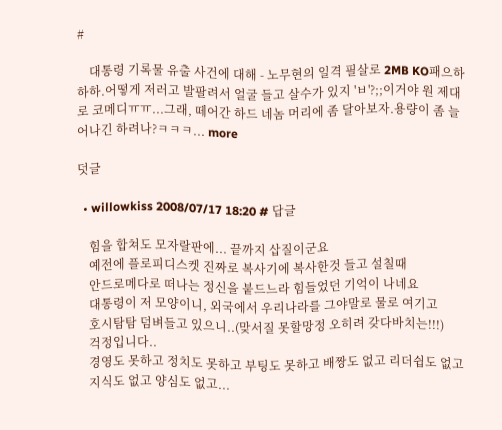#

    대통령 기록물 유출 사건에 대해 - 노무현의 일격 필살로 2MB KO패으하하하.어떻게 저러고 발팔려서 얼굴 들고 살수가 있지 'ㅂ'?;;이거야 원 제대로 코메디ㅠㅠ...그래, 떼어간 하드 네놈 머리에 좀 달아보자.용량이 좀 늘어나긴 하려나?ㅋㅋㅋ... more

덧글

  • willowkiss 2008/07/17 18:20 # 답글

    힘을 합쳐도 모자랄판에... 끝까지 삽질이군요
    예전에 플로피디스켓 진짜로 복사기에 복사한것 들고 설칠때
    안드로메다로 떠나는 정신을 붙드느라 힘들었던 기억이 나네요
    대통령이 저 모양이니, 외국에서 우리나라를 그야말로 물로 여기고
    호시탐탐 덤벼들고 있으니..(맞서질 못할망정 오히려 갖다바치는!!!)
    걱정입니다..
    경영도 못하고 정치도 못하고 부팅도 못하고 배짱도 없고 리더쉽도 없고
    지식도 없고 양심도 없고...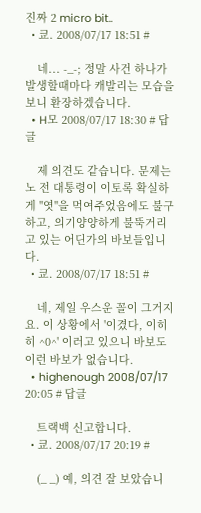진짜 2 micro bit..
  • 쿄. 2008/07/17 18:51 #

    네... -_-; 정말 사건 하나가 발생할때마다 캐발리는 모습을 보니 환장하겠습니다.
  • H모 2008/07/17 18:30 # 답글

    제 의견도 같습니다. 문제는 노 전 대통령이 이토록 확실하게 "엿"을 먹여주었음에도 불구하고, 의기양양하게 불뚝거리고 있는 어딘가의 바보들입니다.
  • 쿄. 2008/07/17 18:51 #

    네, 제일 우스운 꼴이 그거지요. 이 상황에서 '이겼다, 이히히 ^0^' 이러고 있으니 바보도 이런 바보가 없습니다.
  • highenough 2008/07/17 20:05 # 답글

    트랙백 신고합니다.
  • 쿄. 2008/07/17 20:19 #

    (_ _) 예, 의견 잘 보았습니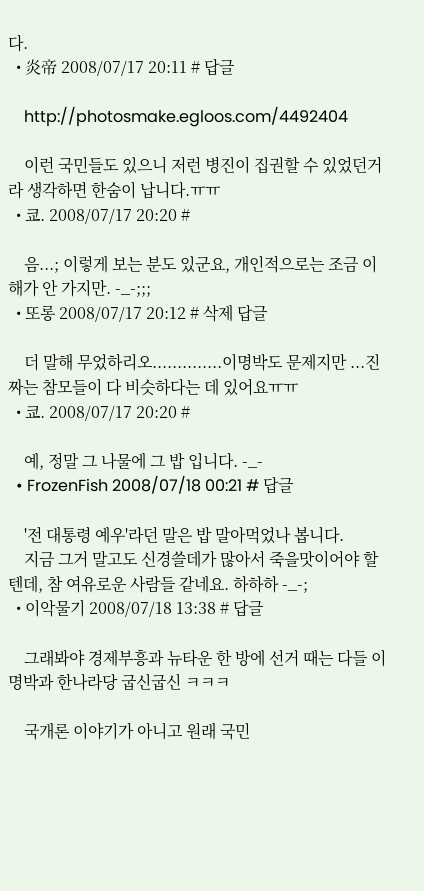다.
  • 炎帝 2008/07/17 20:11 # 답글

    http://photosmake.egloos.com/4492404

    이런 국민들도 있으니 저런 병진이 집권할 수 있었던거라 생각하면 한숨이 납니다.ㅠㅠ
  • 쿄. 2008/07/17 20:20 #

    음...; 이렇게 보는 분도 있군요, 개인적으로는 조금 이해가 안 가지만. -_-;;;
  • 또롱 2008/07/17 20:12 # 삭제 답글

    더 말해 무었하리오..............이명박도 문제지만 ...진짜는 참모들이 다 비슷하다는 데 있어요ㅠㅠ
  • 쿄. 2008/07/17 20:20 #

    예, 정말 그 나물에 그 밥 입니다. -_-
  • FrozenFish 2008/07/18 00:21 # 답글

    '전 대통령 예우'라던 말은 밥 말아먹었나 봅니다.
    지금 그거 말고도 신경쓸데가 많아서 죽을맛이어야 할텐데, 참 여유로운 사람들 같네요. 하하하 -_-;
  • 이악물기 2008/07/18 13:38 # 답글

    그래봐야 경제부흥과 뉴타운 한 방에 선거 때는 다들 이명박과 한나라당 굽신굽신 ㅋㅋㅋ

    국개론 이야기가 아니고 원래 국민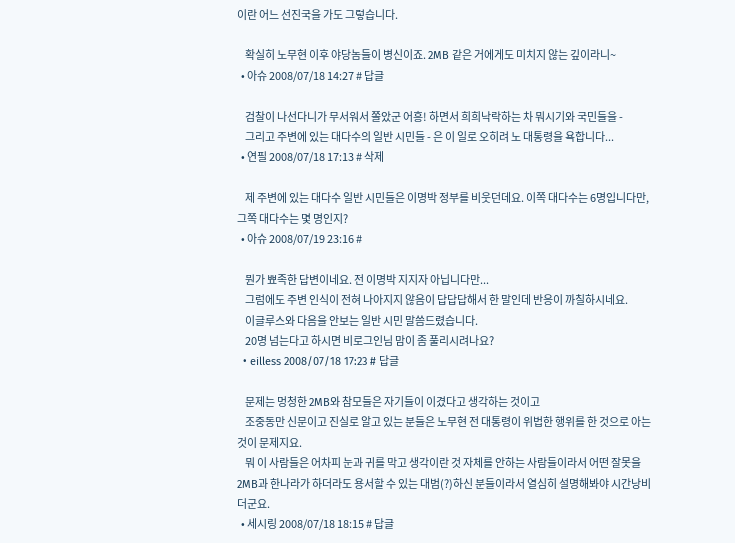이란 어느 선진국을 가도 그렇습니다.

    확실히 노무현 이후 야당놈들이 병신이죠. 2MB 같은 거에게도 미치지 않는 깊이라니~
  • 아슈 2008/07/18 14:27 # 답글

    검찰이 나선다니가 무서워서 쫄았군 어흥! 하면서 희희낙락하는 차 뭐시기와 국민들을 -
    그리고 주변에 있는 대다수의 일반 시민들 - 은 이 일로 오히려 노 대통령을 욕합니다...
  • 연필 2008/07/18 17:13 # 삭제

    제 주변에 있는 대다수 일반 시민들은 이명박 정부를 비웃던데요. 이쪽 대다수는 6명입니다만, 그쪽 대다수는 몇 명인지?
  • 아슈 2008/07/19 23:16 #

    뭔가 뾰족한 답변이네요. 전 이명박 지지자 아닙니다만...
    그럼에도 주변 인식이 전혀 나아지지 않음이 답답답해서 한 말인데 반응이 까칠하시네요.
    이글루스와 다음을 안보는 일반 시민 말씀드렸습니다.
    20명 넘는다고 하시면 비로그인님 맘이 좀 풀리시려나요?
  • eilless 2008/07/18 17:23 # 답글

    문제는 멍청한 2MB와 참모들은 자기들이 이겼다고 생각하는 것이고
    조중동만 신문이고 진실로 알고 있는 분들은 노무현 전 대통령이 위법한 행위를 한 것으로 아는 것이 문제지요.
    뭐 이 사람들은 어차피 눈과 귀를 막고 생각이란 것 자체를 안하는 사람들이라서 어떤 잘못을 2MB과 한나라가 하더라도 용서할 수 있는 대범(?)하신 분들이라서 열심히 설명해봐야 시간낭비더군요.
  • 세시링 2008/07/18 18:15 # 답글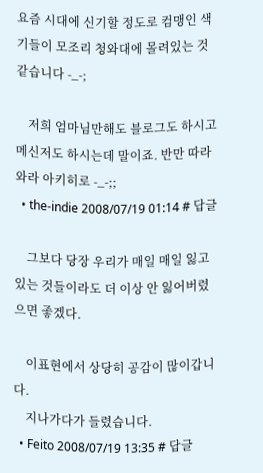요즘 시대에 신기할 정도로 컴맹인 색기들이 모조리 청와대에 몰려있는 것 같습니다 -_-;

    저희 엄마님만해도 블로그도 하시고 메신저도 하시는데 말이죠. 반만 따라와라 아키히로 -_-;;
  • the-indie 2008/07/19 01:14 # 답글

    그보다 당장 우리가 매일 매일 잃고 있는 것들이라도 더 이상 안 잃어버렸으면 좋겠다.

    이표현에서 상당히 공감이 많이갑니다.
    지나가다가 들렸습니다.
  • Feito 2008/07/19 13:35 # 답글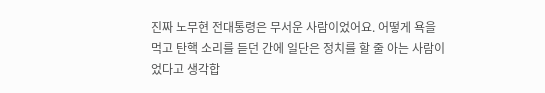진짜 노무현 전대통령은 무서운 사람이었어요. 어떻게 욕을 먹고 탄핵 소리를 듣던 간에 일단은 정치를 할 줄 아는 사람이었다고 생각합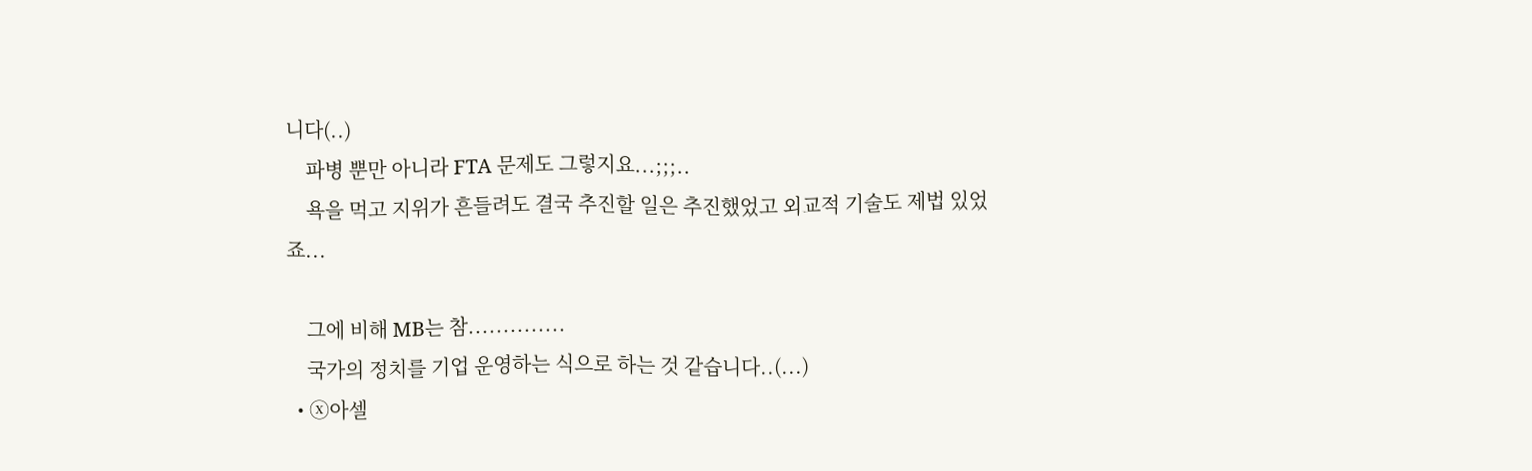니다(..)
    파병 뿐만 아니라 FTA 문제도 그렇지요...;;;..
    욕을 먹고 지위가 흔들려도 결국 추진할 일은 추진했었고 외교적 기술도 제법 있었죠...

    그에 비해 MB는 참..............
    국가의 정치를 기업 운영하는 식으로 하는 것 같습니다..(...)
  • ⓧ아셀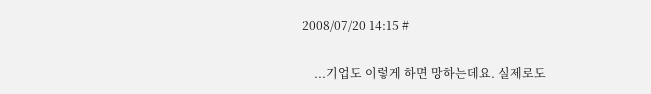2008/07/20 14:15 #

    ...기업도 이렇게 하면 망하는데요. 실제로도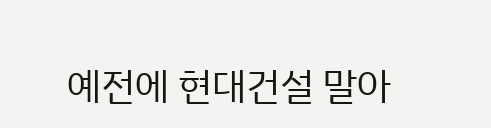예전에 현대건설 말아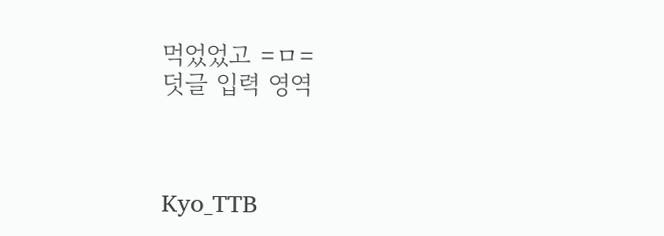먹었었고 =ㅁ=
덧글 입력 영역



Kyo_TTB